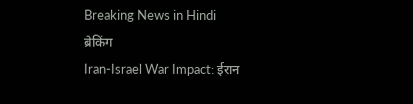Breaking News in Hindi
ब्रेकिंग
Iran-Israel War Impact: ईरान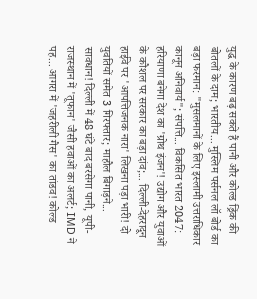युद्ध के कारण बढ़ सकते हैं पानी और कोल्ड ड्रिंक की बोतलों के दाम; भारतीय... मुस्लिम पर्सनल लॉ बोर्ड का बड़ा फरमान: "मुसलमानों के लिए इस्लामी उत्तराधिकार कानून अनिवार्य"; संपत्ति... विकसित भारत 2047: हरियाणा बनेगा देश का 'ग्रोथ इंजन'! उद्योग और युवाओं के कौशल पर सरकार का बड़ा दांव;... दिल्ली-देहरादून हाईवे पर 'आपत्तिजनक नारा' लिखना पड़ा भारी! दो युवतियों समेत 3 गिरफ्तार; माहौल बिगाड़ने... सावधान! दिल्ली में 48 घंटे बाद बरसेगा पानी, यूपी-राजस्थान में 'तूफान' जैसी हवाओं का अलर्ट; IMD ने पह... आगरा में 'जहरीली गैस' का तांडव! कोल्ड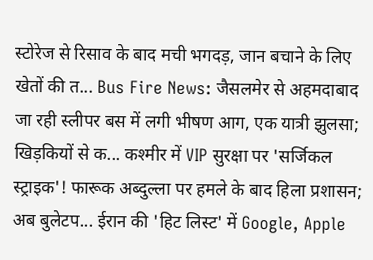स्टोरेज से रिसाव के बाद मची भगदड़, जान बचाने के लिए खेतों की त... Bus Fire News: जैसलमेर से अहमदाबाद जा रही स्लीपर बस में लगी भीषण आग, एक यात्री झुलसा; खिड़कियों से क... कश्मीर में VIP सुरक्षा पर 'सर्जिकल स्ट्राइक'! फारूक अब्दुल्ला पर हमले के बाद हिला प्रशासन; अब बुलेटप... ईरान की 'हिट लिस्ट' में Google, Apple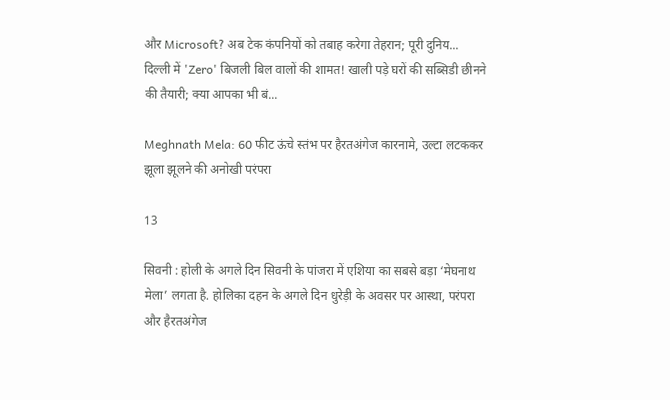और Microsoft? अब टेक कंपनियों को तबाह करेगा तेहरान; पूरी दुनिय... दिल्ली में 'Zero' बिजली बिल वालों की शामत! खाली पड़े घरों की सब्सिडी छीनने की तैयारी; क्या आपका भी बं...

Meghnath Mela: 60 फीट ऊंचे स्तंभ पर हैरतअंगेज कारनामे, उल्टा लटककर झूला झूलने की अनोखी परंपरा

13

सिवनी : होली के अगले दिन सिवनी के पांजरा में एशिया का सबसे बड़ा ‘मेघनाथ मेला’ लगता है. होलिका दहन के अगले दिन धुरेड़ी के अवसर पर आस्था, परंपरा और हैरतअंगेज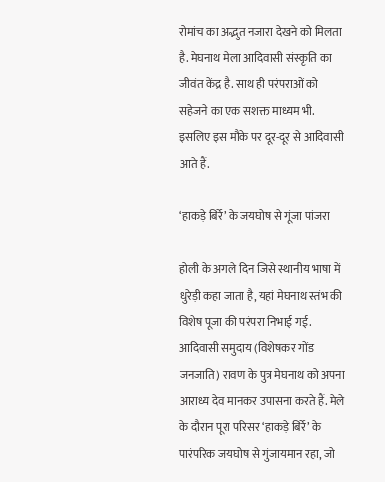रोमांच का अद्भुत नजारा देखने को मिलता है. मेघनाथ मेला आदिवासी संस्कृति का जीवंत केंद्र है. साथ ही परंपराओं को सहेजने का एक सशक्त माध्यम भी. इसलिए इस मौके पर दूर-दूर से आदिवासी आते हैं.

‘हाकड़े बिर्रे’ के जयघोष से गूंजा पांजरा

होली के अगले दिन जिसे स्थानीय भाषा में धुरेड़ी कहा जाता है, यहां मेघनाथ स्तंभ की विशेष पूजा की परंपरा निभाई गई. आदिवासी समुदाय (विशेषकर गोंड जनजाति) रावण के पुत्र मेघनाथ को अपना आराध्य देव मानकर उपासना करते हैं. मेले के दौरान पूरा परिसर ‘हाकड़े बिर्रे’ के पारंपरिक जयघोष से गुंजायमान रहा, जो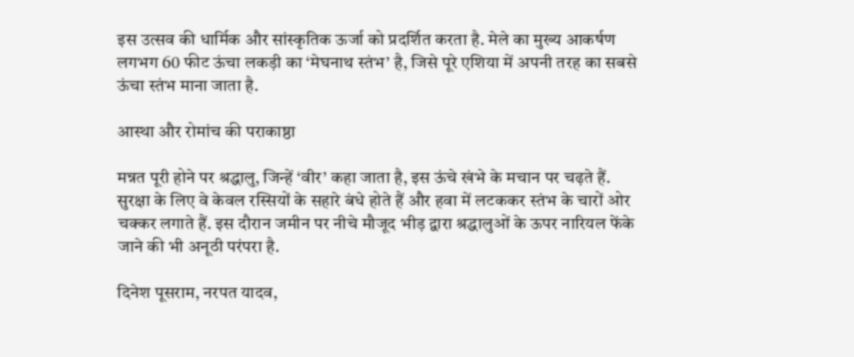इस उत्सव की धार्मिक और सांस्कृतिक ऊर्जा को प्रदर्शित करता है. मेले का मुख्य आकर्षण लगभग 60 फीट ऊंचा लकड़ी का ‘मेघनाथ स्तंभ’ है, जिसे पूरे एशिया में अपनी तरह का सबसे ऊंचा स्तंभ माना जाता है.

आस्था और रोमांच की पराकाष्ठा

मन्नत पूरी होने पर श्रद्धालु, जिन्हें ‘वीर’ कहा जाता है, इस ऊंचे खंभे के मचान पर चढ़ते हैं. सुरक्षा के लिए वे केवल रस्सियों के सहारे बंधे होते हैं और हवा में लटककर स्तंभ के चारों ओर चक्कर लगाते हैं. इस दौरान जमीन पर नीचे मौजूद भीड़ द्वारा श्रद्धालुओं के ऊपर नारियल फेंके जाने की भी अनूठी परंपरा है.

दिनेश पूसराम, नरपत यादव,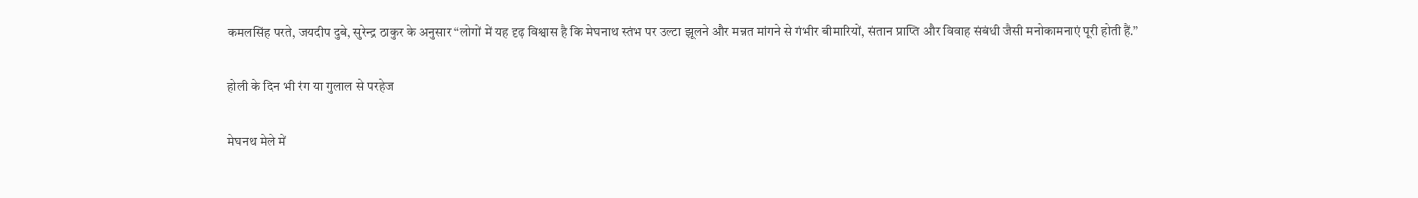कमलसिंह परते, जयदीप दुबे, सुरेन्द्र ठाकुर के अनुसार “लोगों में यह दृढ़ विश्वास है कि मेघनाथ स्तंभ पर उल्टा झूलने और मन्नत मांगने से गंभीर बीमारियों, संतान प्राप्ति और विवाह संबंधी जैसी मनोकामनाएं पूरी होती हैं.”

होली के दिन भी रंग या गुलाल से परहेज

मेघनथ मेले में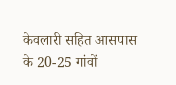केवलारी सहित आसपास के 20-25 गांवों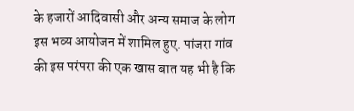के हजारों आदिवासी और अन्य समाज के लोग इस भव्य आयोजन में शामिल हुए. पांजरा गांव की इस परंपरा की एक खास बात यह भी है कि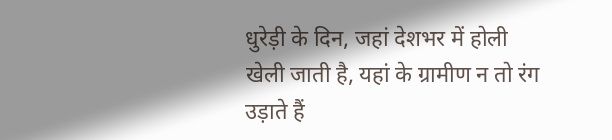धुरेड़ी के दिन, जहां देशभर में होली खेली जाती है, यहां के ग्रामीण न तो रंग उड़ाते हैं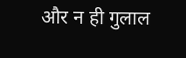और न ही गुलाल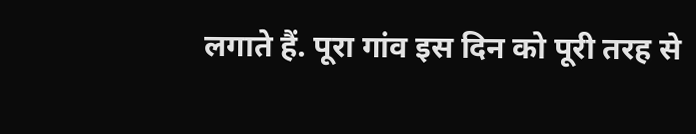लगाते हैं. पूरा गांव इस दिन को पूरी तरह से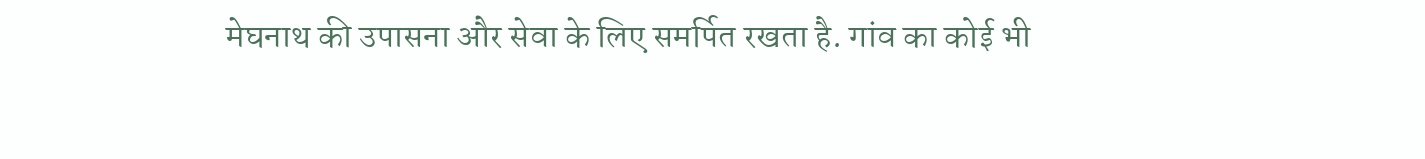मेघनाथ की उपासना और सेवा के लिए समर्पित रखता है. गांव का कोई भी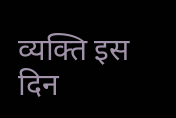व्यक्ति इस दिन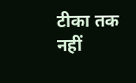टीका तक नहीं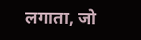लगाता, जो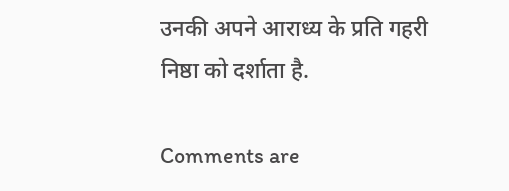उनकी अपने आराध्य के प्रति गहरी निष्ठा को दर्शाता है.

Comments are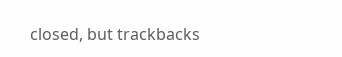closed, but trackbacks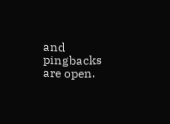and pingbacks are open.